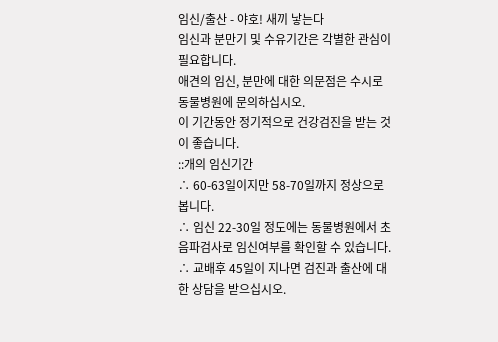임신/출산 - 야호! 새끼 낳는다
임신과 분만기 및 수유기간은 각별한 관심이 필요합니다.
애견의 임신, 분만에 대한 의문점은 수시로 동물병원에 문의하십시오.
이 기간동안 정기적으로 건강검진을 받는 것이 좋습니다.
::개의 임신기간
∴ 60-63일이지만 58-70일까지 정상으로 봅니다.
∴ 임신 22-30일 정도에는 동물병원에서 초음파검사로 임신여부를 확인할 수 있습니다.
∴ 교배후 45일이 지나면 검진과 출산에 대한 상담을 받으십시오.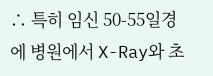∴ 특히 임신 50-55일경에 병원에서 X-Ray와 초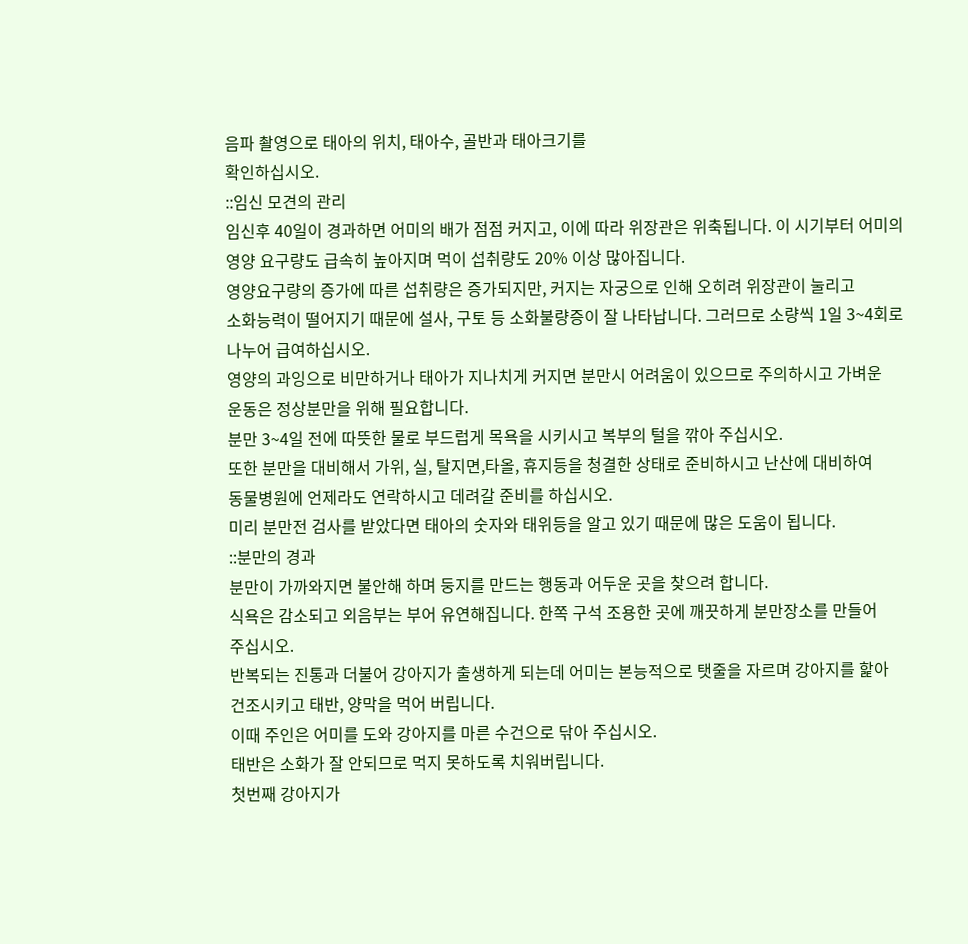음파 촬영으로 태아의 위치, 태아수, 골반과 태아크기를
확인하십시오.
::임신 모견의 관리
임신후 40일이 경과하면 어미의 배가 점점 커지고, 이에 따라 위장관은 위축됩니다. 이 시기부터 어미의
영양 요구량도 급속히 높아지며 먹이 섭취량도 20% 이상 많아집니다.
영양요구량의 증가에 따른 섭취량은 증가되지만, 커지는 자궁으로 인해 오히려 위장관이 눌리고
소화능력이 떨어지기 때문에 설사, 구토 등 소화불량증이 잘 나타납니다. 그러므로 소량씩 1일 3~4회로
나누어 급여하십시오.
영양의 과잉으로 비만하거나 태아가 지나치게 커지면 분만시 어려움이 있으므로 주의하시고 가벼운
운동은 정상분만을 위해 필요합니다.
분만 3~4일 전에 따뜻한 물로 부드럽게 목욕을 시키시고 복부의 털을 깎아 주십시오.
또한 분만을 대비해서 가위, 실, 탈지면,타올, 휴지등을 청결한 상태로 준비하시고 난산에 대비하여
동물병원에 언제라도 연락하시고 데려갈 준비를 하십시오.
미리 분만전 검사를 받았다면 태아의 숫자와 태위등을 알고 있기 때문에 많은 도움이 됩니다.
::분만의 경과
분만이 가까와지면 불안해 하며 둥지를 만드는 행동과 어두운 곳을 찾으려 합니다.
식욕은 감소되고 외음부는 부어 유연해집니다. 한쪽 구석 조용한 곳에 깨끗하게 분만장소를 만들어
주십시오.
반복되는 진통과 더불어 강아지가 출생하게 되는데 어미는 본능적으로 탯줄을 자르며 강아지를 핥아
건조시키고 태반, 양막을 먹어 버립니다.
이때 주인은 어미를 도와 강아지를 마른 수건으로 닦아 주십시오.
태반은 소화가 잘 안되므로 먹지 못하도록 치워버립니다.
첫번째 강아지가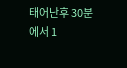태어난후 30분에서 1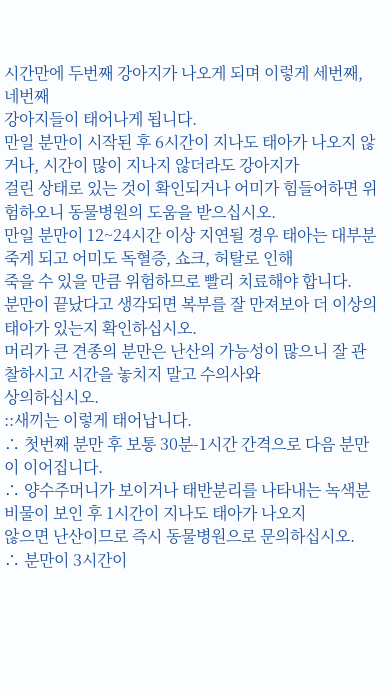시간만에 두번째 강아지가 나오게 되며 이렇게 세번째,네번째
강아지들이 태어나게 됩니다.
만일 분만이 시작된 후 6시간이 지나도 태아가 나오지 않거나, 시간이 많이 지나지 않더라도 강아지가
걸린 상태로 있는 것이 확인되거나 어미가 힘들어하면 위험하오니 동물병원의 도움을 받으십시오.
만일 분만이 12~24시간 이상 지연될 경우 태아는 대부분 죽게 되고 어미도 독혈증, 쇼크, 허탈로 인해
죽을 수 있을 만큼 위험하므로 빨리 치료해야 합니다.
분만이 끝났다고 생각되면 복부를 잘 만져보아 더 이상의 태아가 있는지 확인하십시오.
머리가 큰 견종의 분만은 난산의 가능성이 많으니 잘 관찰하시고 시간을 놓치지 말고 수의사와
상의하십시오.
::새끼는 이렇게 태어납니다.
∴ 첫번째 분만 후 보통 30분-1시간 간격으로 다음 분만이 이어집니다.
∴ 양수주머니가 보이거나 태반분리를 나타내는 녹색분비물이 보인 후 1시간이 지나도 태아가 나오지
않으면 난산이므로 즉시 동물병원으로 문의하십시오.
∴ 분만이 3시간이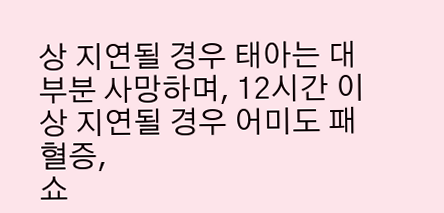상 지연될 경우 태아는 대부분 사망하며, 12시간 이상 지연될 경우 어미도 패혈증,
쇼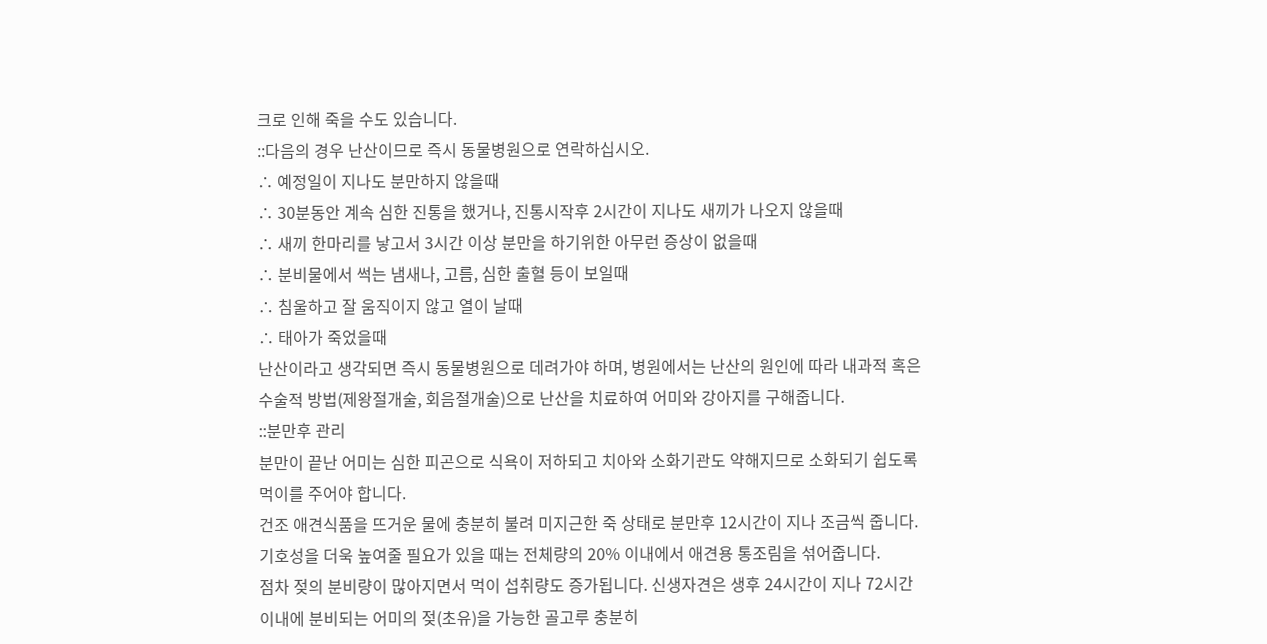크로 인해 죽을 수도 있습니다.
::다음의 경우 난산이므로 즉시 동물병원으로 연락하십시오.
∴ 예정일이 지나도 분만하지 않을때
∴ 30분동안 계속 심한 진통을 했거나, 진통시작후 2시간이 지나도 새끼가 나오지 않을때
∴ 새끼 한마리를 낳고서 3시간 이상 분만을 하기위한 아무런 증상이 없을때
∴ 분비물에서 썩는 냄새나, 고름, 심한 출혈 등이 보일때
∴ 침울하고 잘 움직이지 않고 열이 날때
∴ 태아가 죽었을때
난산이라고 생각되면 즉시 동물병원으로 데려가야 하며, 병원에서는 난산의 원인에 따라 내과적 혹은
수술적 방법(제왕절개술, 회음절개술)으로 난산을 치료하여 어미와 강아지를 구해줍니다.
::분만후 관리
분만이 끝난 어미는 심한 피곤으로 식욕이 저하되고 치아와 소화기관도 약해지므로 소화되기 쉽도록
먹이를 주어야 합니다.
건조 애견식품을 뜨거운 물에 충분히 불려 미지근한 죽 상태로 분만후 12시간이 지나 조금씩 줍니다.
기호성을 더욱 높여줄 필요가 있을 때는 전체량의 20% 이내에서 애견용 통조림을 섞어줍니다.
점차 젖의 분비량이 많아지면서 먹이 섭취량도 증가됩니다. 신생자견은 생후 24시간이 지나 72시간
이내에 분비되는 어미의 젖(초유)을 가능한 골고루 충분히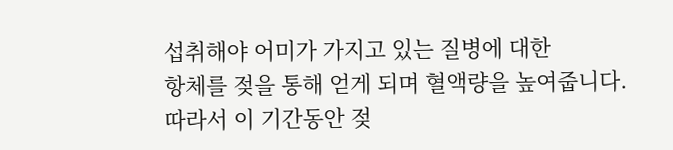섭취해야 어미가 가지고 있는 질병에 대한
항체를 젖을 통해 얻게 되며 혈액량을 높여줍니다.
따라서 이 기간동안 젖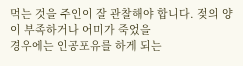먹는 것을 주인이 잘 관찰해야 합니다. 젖의 양이 부족하거나 어미가 죽었을
경우에는 인공포유를 하게 되는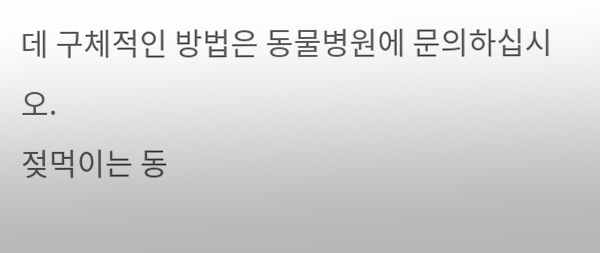데 구체적인 방법은 동물병원에 문의하십시오.
젖먹이는 동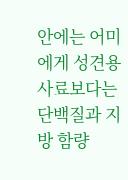안에는 어미에게 성견용 사료보다는 단백질과 지방 함량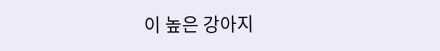이 높은 강아지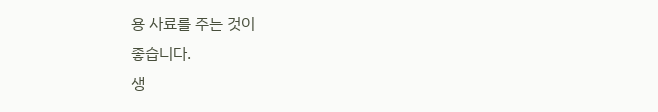용 사료를 주는 것이
좋습니다.
생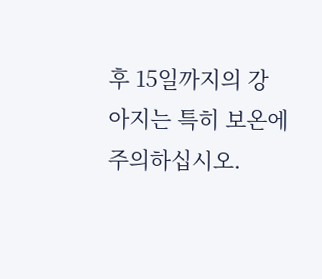후 15일까지의 강아지는 특히 보온에 주의하십시오.